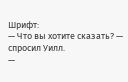Шрифт:
— Что вы хотите сказать? — спросил Уилл.
—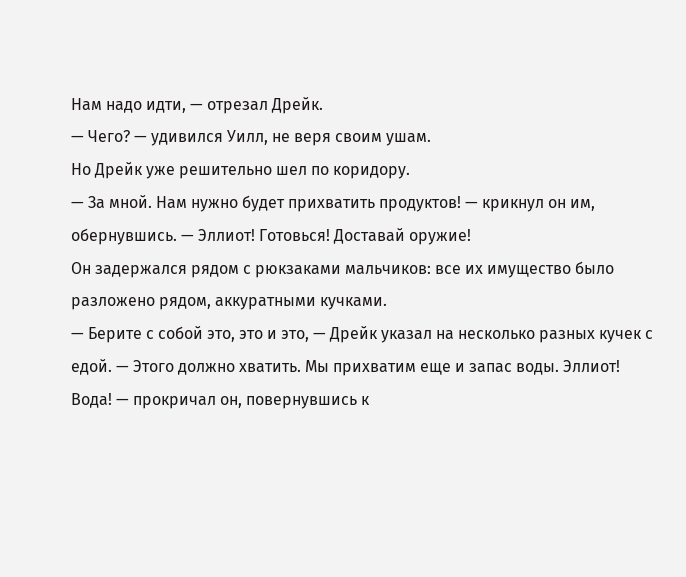Нам надо идти, — отрезал Дрейк.
— Чего? — удивился Уилл, не веря своим ушам.
Но Дрейк уже решительно шел по коридору.
— За мной. Нам нужно будет прихватить продуктов! — крикнул он им, обернувшись. — Эллиот! Готовься! Доставай оружие!
Он задержался рядом с рюкзаками мальчиков: все их имущество было разложено рядом, аккуратными кучками.
— Берите с собой это, это и это, — Дрейк указал на несколько разных кучек с едой. — Этого должно хватить. Мы прихватим еще и запас воды. Эллиот! Вода! — прокричал он, повернувшись к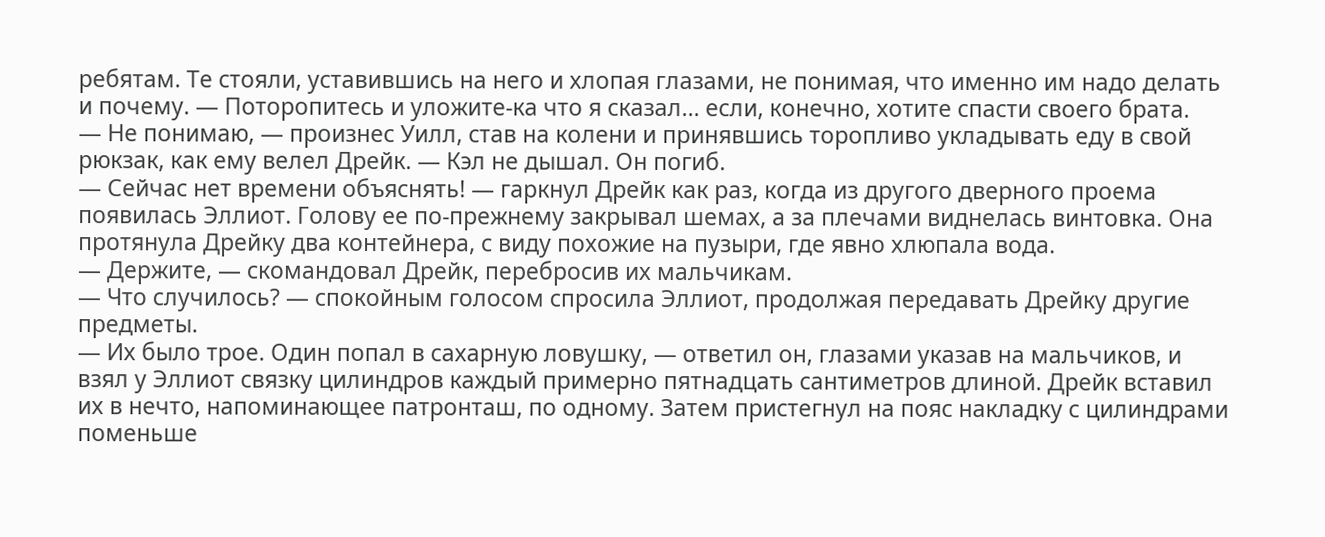ребятам. Те стояли, уставившись на него и хлопая глазами, не понимая, что именно им надо делать и почему. — Поторопитесь и уложите-ка что я сказал… если, конечно, хотите спасти своего брата.
— Не понимаю, — произнес Уилл, став на колени и принявшись торопливо укладывать еду в свой рюкзак, как ему велел Дрейк. — Кэл не дышал. Он погиб.
— Сейчас нет времени объяснять! — гаркнул Дрейк как раз, когда из другого дверного проема появилась Эллиот. Голову ее по-прежнему закрывал шемах, а за плечами виднелась винтовка. Она протянула Дрейку два контейнера, с виду похожие на пузыри, где явно хлюпала вода.
— Держите, — скомандовал Дрейк, перебросив их мальчикам.
— Что случилось? — спокойным голосом спросила Эллиот, продолжая передавать Дрейку другие предметы.
— Их было трое. Один попал в сахарную ловушку, — ответил он, глазами указав на мальчиков, и взял у Эллиот связку цилиндров каждый примерно пятнадцать сантиметров длиной. Дрейк вставил их в нечто, напоминающее патронташ, по одному. Затем пристегнул на пояс накладку с цилиндрами поменьше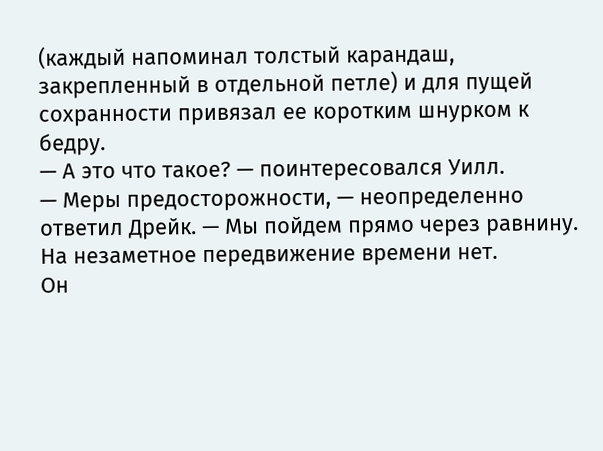(каждый напоминал толстый карандаш, закрепленный в отдельной петле) и для пущей сохранности привязал ее коротким шнурком к бедру.
— А это что такое? — поинтересовался Уилл.
— Меры предосторожности, — неопределенно ответил Дрейк. — Мы пойдем прямо через равнину. На незаметное передвижение времени нет.
Он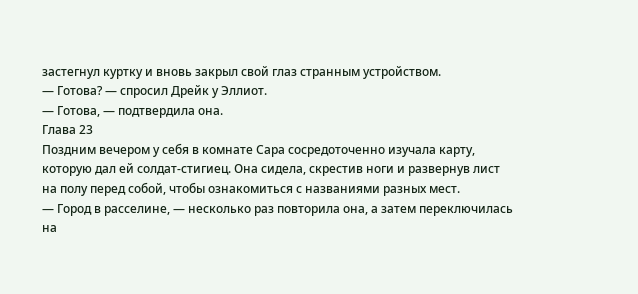застегнул куртку и вновь закрыл свой глаз странным устройством.
— Готова? — спросил Дрейк у Эллиот.
— Готова, — подтвердила она.
Глава 23
Поздним вечером у себя в комнате Сара сосредоточенно изучала карту, которую дал ей солдат-стигиец. Она сидела, скрестив ноги и развернув лист на полу перед собой, чтобы ознакомиться с названиями разных мест.
— Город в расселине, — несколько раз повторила она, а затем переключилась на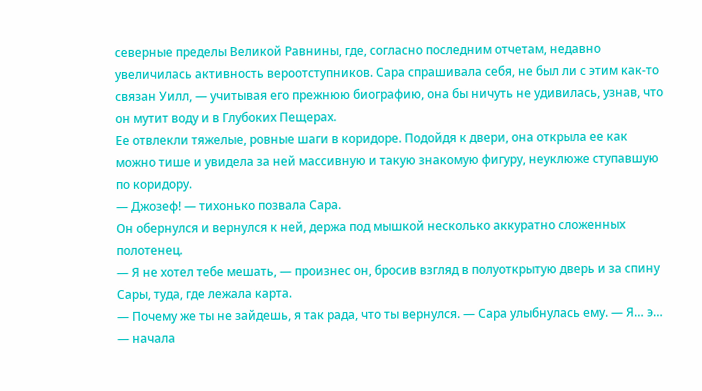северные пределы Великой Равнины, где, согласно последним отчетам, недавно увеличилась активность вероотступников. Сара спрашивала себя, не был ли с этим как-то связан Уилл, — учитывая его прежнюю биографию, она бы ничуть не удивилась, узнав, что он мутит воду и в Глубоких Пещерах.
Ее отвлекли тяжелые, ровные шаги в коридоре. Подойдя к двери, она открыла ее как можно тише и увидела за ней массивную и такую знакомую фигуру, неуклюже ступавшую по коридору.
— Джозеф! — тихонько позвала Сара.
Он обернулся и вернулся к ней, держа под мышкой несколько аккуратно сложенных полотенец.
— Я не хотел тебе мешать, — произнес он, бросив взгляд в полуоткрытую дверь и за спину Сары, туда, где лежала карта.
— Почему же ты не зайдешь, я так рада, что ты вернулся. — Сара улыбнулась ему. — Я… э… — начала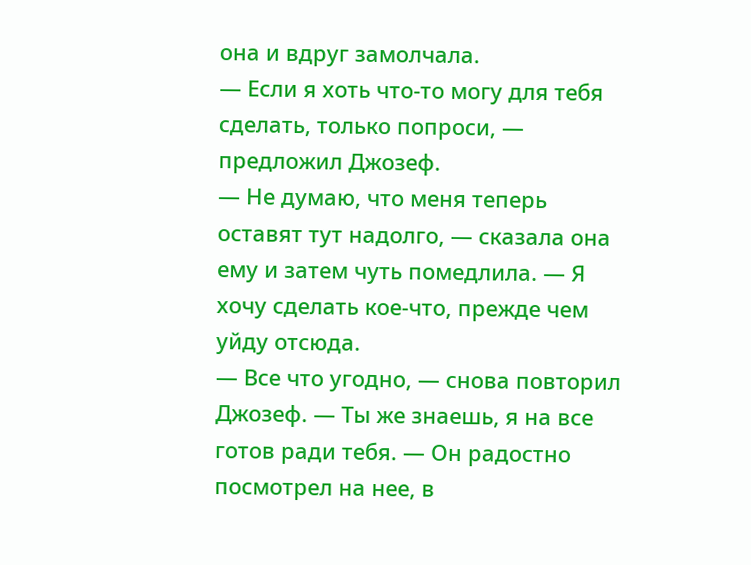она и вдруг замолчала.
— Если я хоть что-то могу для тебя сделать, только попроси, — предложил Джозеф.
— Не думаю, что меня теперь оставят тут надолго, — сказала она ему и затем чуть помедлила. — Я хочу сделать кое-что, прежде чем уйду отсюда.
— Все что угодно, — снова повторил Джозеф. — Ты же знаешь, я на все готов ради тебя. — Он радостно посмотрел на нее, в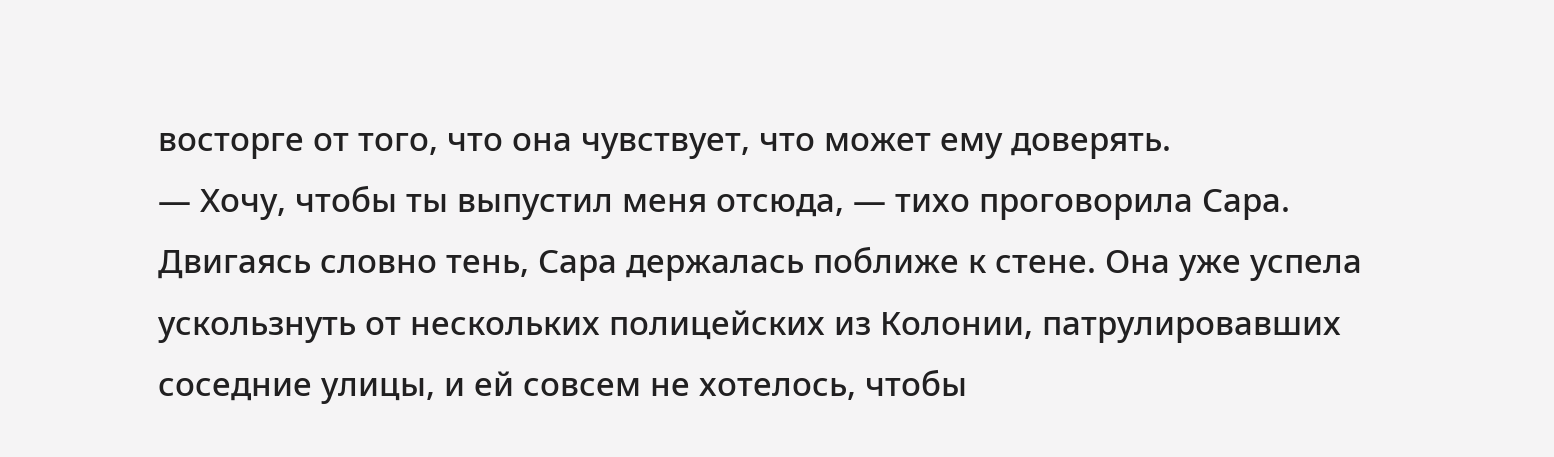восторге от того, что она чувствует, что может ему доверять.
— Хочу, чтобы ты выпустил меня отсюда, — тихо проговорила Сара.
Двигаясь словно тень, Сара держалась поближе к стене. Она уже успела ускользнуть от нескольких полицейских из Колонии, патрулировавших соседние улицы, и ей совсем не хотелось, чтобы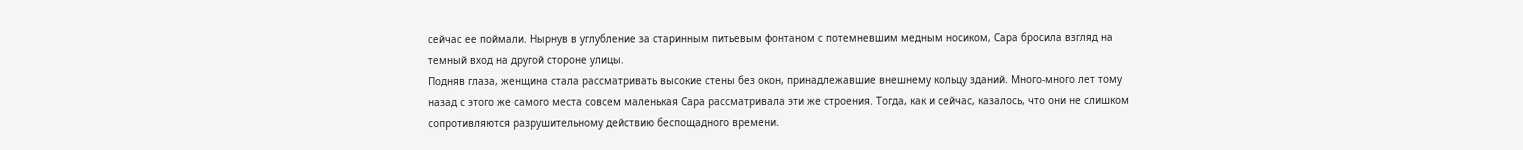сейчас ее поймали. Нырнув в углубление за старинным питьевым фонтаном с потемневшим медным носиком, Сара бросила взгляд на темный вход на другой стороне улицы.
Подняв глаза, женщина стала рассматривать высокие стены без окон, принадлежавшие внешнему кольцу зданий. Много-много лет тому назад с этого же самого места совсем маленькая Сара рассматривала эти же строения. Тогда, как и сейчас, казалось, что они не слишком сопротивляются разрушительному действию беспощадного времени.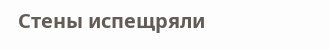Стены испещряли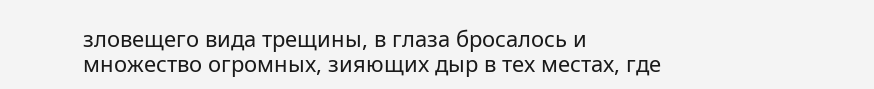зловещего вида трещины, в глаза бросалось и множество огромных, зияющих дыр в тех местах, где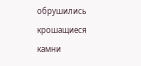обрушились крошащиеся камни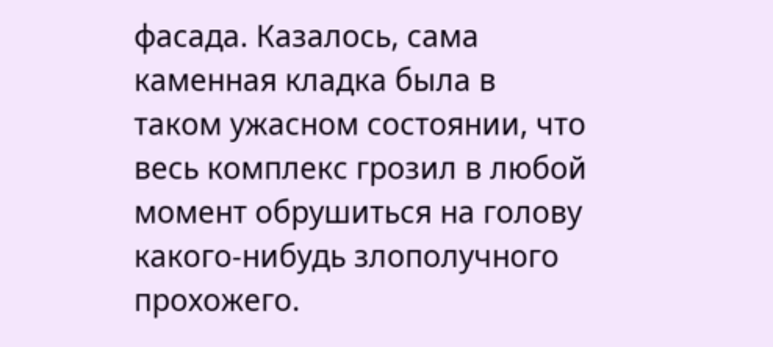фасада. Казалось, сама каменная кладка была в таком ужасном состоянии, что весь комплекс грозил в любой момент обрушиться на голову какого-нибудь злополучного прохожего.